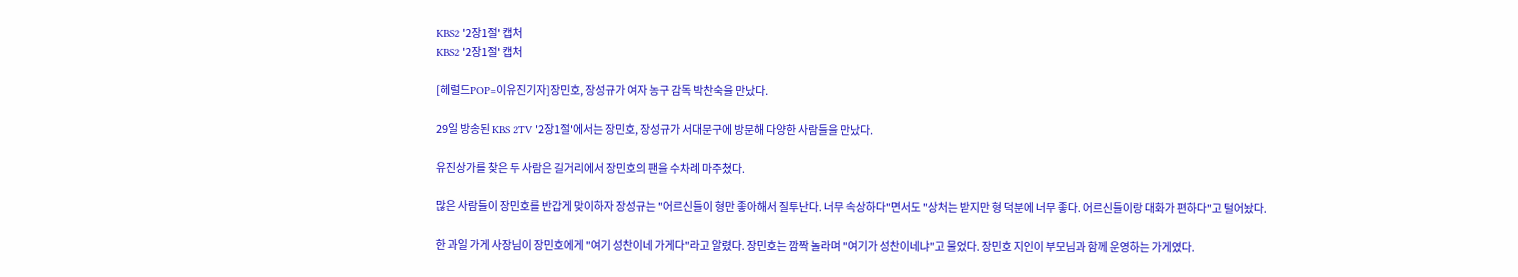KBS2 '2장1절' 캡처
KBS2 '2장1절' 캡처

[헤럴드POP=이유진기자]장민호, 장성규가 여자 농구 감독 박찬숙을 만났다.

29일 방송된 KBS 2TV '2장1절'에서는 장민호, 장성규가 서대문구에 방문해 다양한 사람들을 만났다.

유진상가를 찾은 두 사람은 길거리에서 장민호의 팬을 수차례 마주쳤다.

많은 사람들이 장민호를 반갑게 맞이하자 장성규는 "어르신들이 형만 좋아해서 질투난다. 너무 속상하다"면서도 "상처는 받지만 형 덕분에 너무 좋다. 어르신들이랑 대화가 편하다"고 털어놨다.

한 과일 가게 사장님이 장민호에게 "여기 성찬이네 가게다"라고 알렸다. 장민호는 깜짝 놀라며 "여기가 성찬이네냐"고 물었다. 장민호 지인이 부모님과 함께 운영하는 가게였다.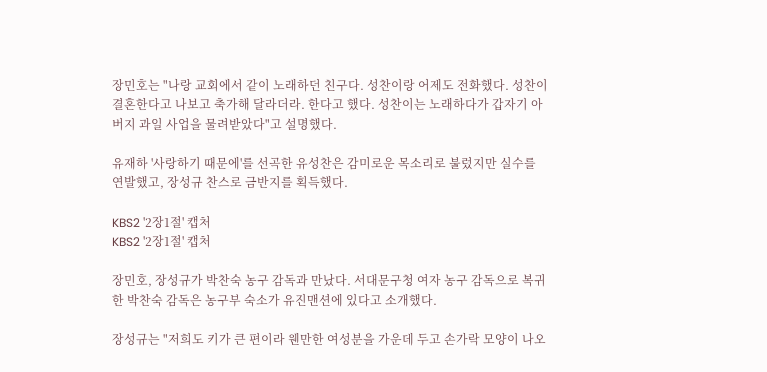장민호는 "나랑 교회에서 같이 노래하던 친구다. 성찬이랑 어제도 전화했다. 성찬이 결혼한다고 나보고 축가해 달라더라. 한다고 했다. 성찬이는 노래하다가 갑자기 아버지 과일 사업을 물려받았다"고 설명했다.

유재하 '사랑하기 때문에'를 선곡한 유성찬은 감미로운 목소리로 불렀지만 실수를 연발했고, 장성규 찬스로 금반지를 획득했다.

KBS2 '2장1절' 캡처
KBS2 '2장1절' 캡처

장민호, 장성규가 박찬숙 농구 감독과 만났다. 서대문구청 여자 농구 감독으로 복귀한 박찬숙 감독은 농구부 숙소가 유진맨션에 있다고 소개했다.

장성규는 "저희도 키가 큰 편이라 웬만한 여성분을 가운데 두고 손가락 모양이 나오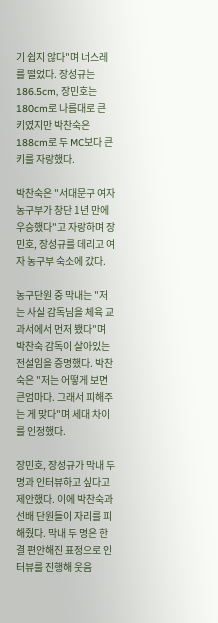기 쉽지 않다"며 너스레를 떨었다. 장성규는 186.5cm, 장민호는 180cm로 나름대로 큰 키였지만 박찬숙은 188cm로 두 MC보다 큰 키를 자랑했다.

박찬숙은 "서대문구 여자 농구부가 창단 1년 만에 우승했다"고 자랑하며 장민호, 장성규를 데리고 여자 농구부 숙소에 갔다.

농구단원 중 막내는 "저는 사실 감독님을 체육 교과서에서 먼저 뵀다"며 박찬숙 감독이 살아있는 전설임을 증명했다. 박찬숙은 "저는 어떻게 보면 큰엄마다. 그래서 피해주는 게 맞다"며 세대 차이를 인정했다.

장민호, 장성규가 막내 두 명과 인터뷰하고 싶다고 제안했다. 이에 박찬숙과 선배 단원들이 자리를 피해줬다. 막내 두 명은 한결 편안해진 표정으로 인터뷰를 진행해 웃음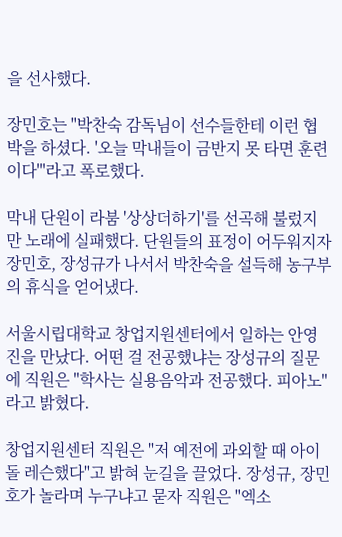을 선사했다.

장민호는 "박찬숙 감독님이 선수들한테 이런 협박을 하셨다. '오늘 막내들이 금반지 못 타면 훈련이다'"라고 폭로했다.

막내 단원이 라붐 '상상더하기'를 선곡해 불렀지만 노래에 실패했다. 단원들의 표정이 어두워지자 장민호, 장성규가 나서서 박찬숙을 설득해 농구부의 휴식을 얻어냈다.

서울시립대학교 창업지원센터에서 일하는 안영진을 만났다. 어떤 걸 전공했냐는 장성규의 질문에 직원은 "학사는 실용음악과 전공했다. 피아노"라고 밝혔다.

창업지원센터 직원은 "저 예전에 과외할 때 아이돌 레슨했다"고 밝혀 눈길을 끌었다. 장성규, 장민호가 놀라며 누구냐고 묻자 직원은 "엑소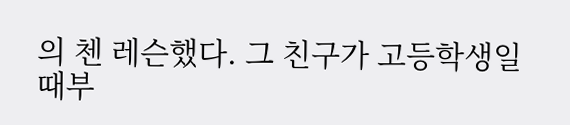의 첸 레슨했다. 그 친구가 고등학생일 때부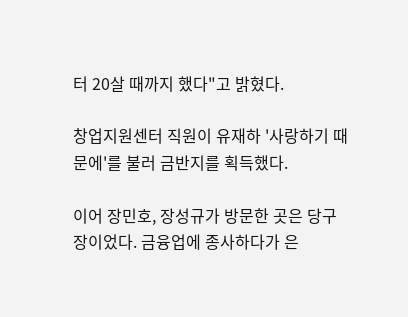터 20살 때까지 했다"고 밝혔다.

창업지원센터 직원이 유재하 '사랑하기 때문에'를 불러 금반지를 획득했다.

이어 장민호, 장성규가 방문한 곳은 당구장이었다. 금융업에 종사하다가 은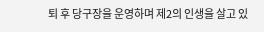퇴 후 당구장을 운영하며 제2의 인생을 살고 있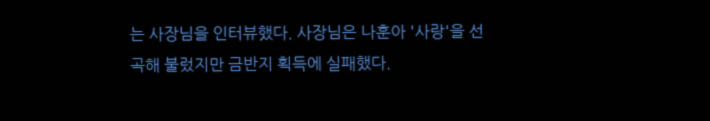는 사장님을 인터뷰했다. 사장님은 나훈아 '사랑'을 선곡해 불렀지만 금반지 획득에 실패했다.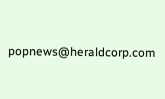popnews@heraldcorp.com